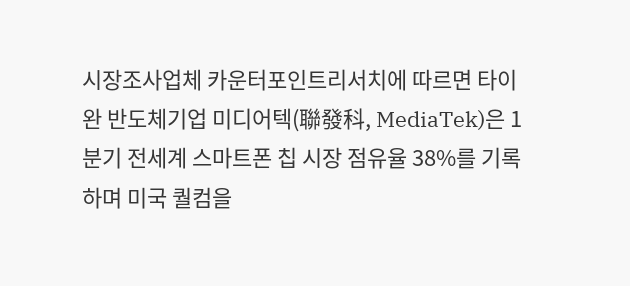시장조사업체 카운터포인트리서치에 따르면 타이완 반도체기업 미디어텍(聯發科, MediaTek)은 1분기 전세계 스마트폰 칩 시장 점유율 38%를 기록하며 미국 퀄컴을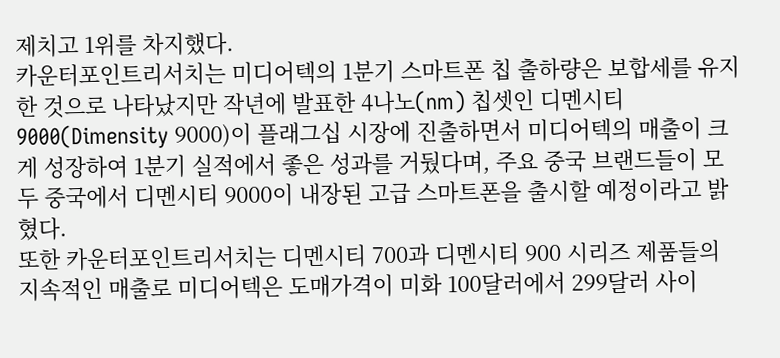제치고 1위를 차지했다.
카운터포인트리서치는 미디어텍의 1분기 스마트폰 칩 출하량은 보합세를 유지한 것으로 나타났지만 작년에 발표한 4나노(nm) 칩셋인 디멘시티 9000(Dimensity 9000)이 플래그십 시장에 진출하면서 미디어텍의 매출이 크게 성장하여 1분기 실적에서 좋은 성과를 거뒀다며, 주요 중국 브랜드들이 모두 중국에서 디멘시티 9000이 내장된 고급 스마트폰을 출시할 예정이라고 밝혔다.
또한 카운터포인트리서치는 디멘시티 700과 디멘시티 900 시리즈 제품들의 지속적인 매출로 미디어텍은 도매가격이 미화 100달러에서 299달러 사이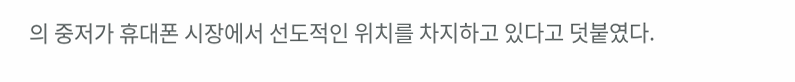의 중저가 휴대폰 시장에서 선도적인 위치를 차지하고 있다고 덧붙였다.